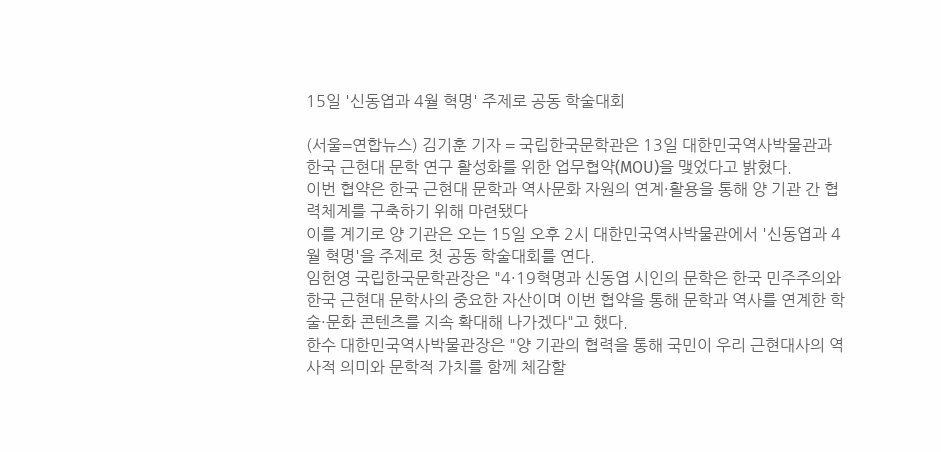15일 '신동엽과 4월 혁명' 주제로 공동 학술대회

(서울=연합뉴스) 김기훈 기자 = 국립한국문학관은 13일 대한민국역사박물관과 한국 근현대 문학 연구 활성화를 위한 업무협약(MOU)을 맺었다고 밝혔다.
이번 협약은 한국 근현대 문학과 역사문화 자원의 연계·활용을 통해 양 기관 간 협력체계를 구축하기 위해 마련됐다
이를 계기로 양 기관은 오는 15일 오후 2시 대한민국역사박물관에서 '신동엽과 4월 혁명'을 주제로 첫 공동 학술대회를 연다.
임헌영 국립한국문학관장은 "4·19혁명과 신동엽 시인의 문학은 한국 민주주의와 한국 근현대 문학사의 중요한 자산이며 이번 협약을 통해 문학과 역사를 연계한 학술·문화 콘텐츠를 지속 확대해 나가겠다"고 했다.
한수 대한민국역사박물관장은 "양 기관의 협력을 통해 국민이 우리 근현대사의 역사적 의미와 문학적 가치를 함께 체감할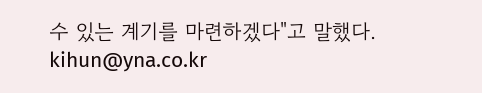수 있는 계기를 마련하겠다"고 말했다.
kihun@yna.co.kr